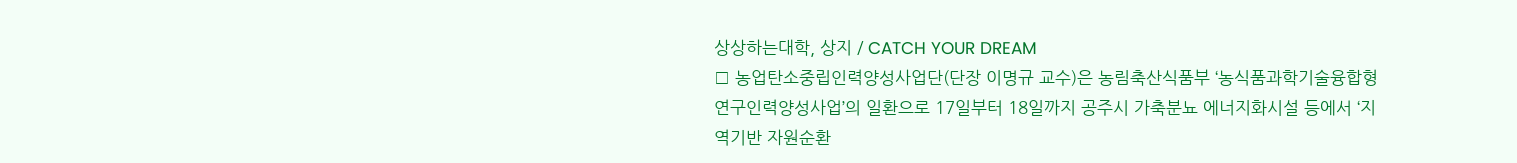상상하는대학, 상지 / CATCH YOUR DREAM
□ 농업탄소중립인력양성사업단(단장 이명규 교수)은 농림축산식품부 ‘농식품과학기술융합형연구인력양성사업’의 일환으로 17일부터 18일까지 공주시 가축분뇨 에너지화시설 등에서 ‘지역기반 자원순환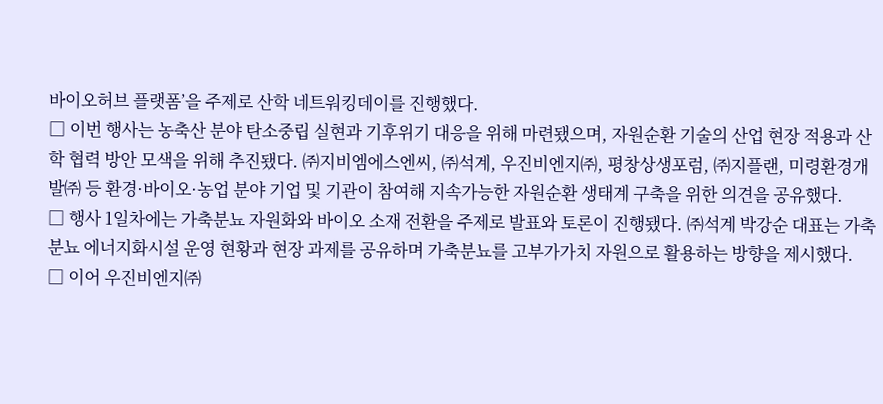바이오허브 플랫폼’을 주제로 산학 네트워킹데이를 진행했다.
□ 이번 행사는 농축산 분야 탄소중립 실현과 기후위기 대응을 위해 마련됐으며, 자원순환 기술의 산업 현장 적용과 산학 협력 방안 모색을 위해 추진됐다. ㈜지비엠에스엔씨, ㈜석계, 우진비엔지㈜, 평창상생포럼, ㈜지플랜, 미령환경개발㈜ 등 환경·바이오·농업 분야 기업 및 기관이 참여해 지속가능한 자원순환 생태계 구축을 위한 의견을 공유했다.
□ 행사 1일차에는 가축분뇨 자원화와 바이오 소재 전환을 주제로 발표와 토론이 진행됐다. ㈜석계 박강순 대표는 가축분뇨 에너지화시설 운영 현황과 현장 과제를 공유하며 가축분뇨를 고부가가치 자원으로 활용하는 방향을 제시했다.
□ 이어 우진비엔지㈜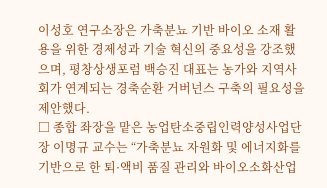이성호 연구소장은 가축분뇨 기반 바이오 소재 활용을 위한 경제성과 기술 혁신의 중요성을 강조했으며, 평창상생포럼 백승진 대표는 농가와 지역사회가 연계되는 경축순환 거버넌스 구축의 필요성을 제안했다.
□ 종합 좌장을 맡은 농업탄소중립인력양성사업단장 이명규 교수는 “가축분뇨 자원화 및 에너지화를 기반으로 한 퇴·액비 품질 관리와 바이오소화산업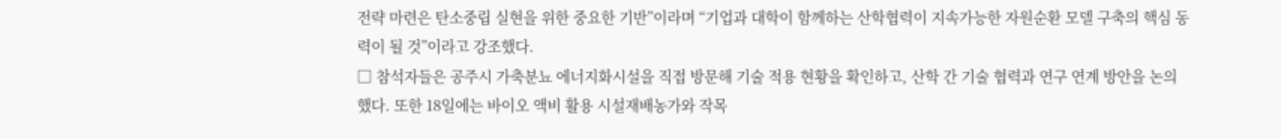전략 마련은 탄소중립 실현을 위한 중요한 기반”이라며 “기업과 대학이 함께하는 산학협력이 지속가능한 자원순환 모델 구축의 핵심 동력이 될 것”이라고 강조했다.
□ 참석자들은 공주시 가축분뇨 에너지화시설을 직접 방문해 기술 적용 현황을 확인하고, 산학 간 기술 협력과 연구 연계 방안을 논의했다. 또한 18일에는 바이오 액비 활용 시설재배농가와 작목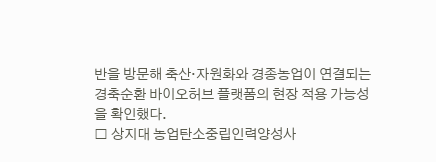반을 방문해 축산·자원화와 경종농업이 연결되는 경축순환 바이오허브 플랫폼의 현장 적용 가능성을 확인했다.
□ 상지대 농업탄소중립인력양성사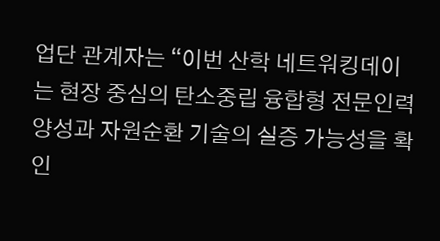업단 관계자는 “이번 산학 네트워킹데이는 현장 중심의 탄소중립 융합형 전문인력 양성과 자원순환 기술의 실증 가능성을 확인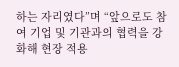하는 자리였다”며 “앞으로도 참여 기업 및 기관과의 협력을 강화해 현장 적용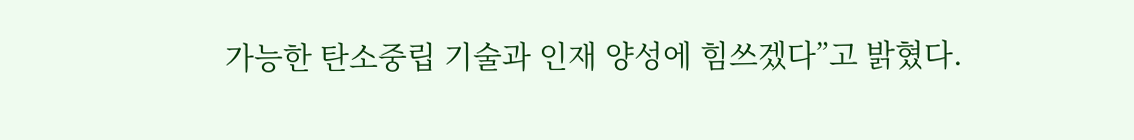가능한 탄소중립 기술과 인재 양성에 힘쓰겠다”고 밝혔다.